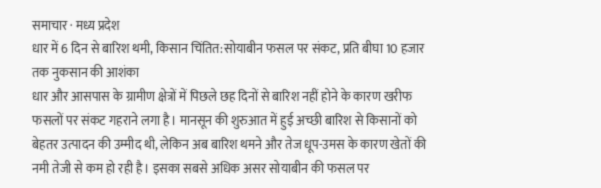समाचार · मध्य प्रदेश
धार में 6 दिन से बारिश थमी, किसान चिंतित:सोयाबीन फसल पर संकट, प्रति बीघा 10 हजार तक नुकसान की आशंका
धार और आसपास के ग्रामीण क्षेत्रों में पिछले छह दिनों से बारिश नहीं होने के कारण खरीफ फसलों पर संकट गहराने लगा है। मानसून की शुरुआत में हुई अच्छी बारिश से किसानों को बेहतर उत्पादन की उम्मीद थी, लेकिन अब बारिश थमने और तेज धूप-उमस के कारण खेतों की नमी तेजी से कम हो रही है। इसका सबसे अधिक असर सोयाबीन की फसल पर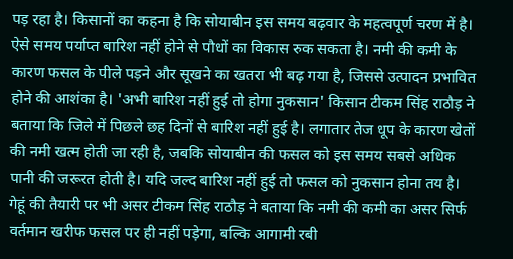पड़ रहा है। किसानों का कहना है कि सोयाबीन इस समय बढ़वार के महत्वपूर्ण चरण में है। ऐसे समय पर्याप्त बारिश नहीं होने से पौधों का विकास रुक सकता है। नमी की कमी के कारण फसल के पीले पड़ने और सूखने का खतरा भी बढ़ गया है, जिससे उत्पादन प्रभावित होने की आशंका है। 'अभी बारिश नहीं हुई तो होगा नुकसान' किसान टीकम सिंह राठौड़ ने बताया कि जिले में पिछले छह दिनों से बारिश नहीं हुई है। लगातार तेज धूप के कारण खेतों की नमी खत्म होती जा रही है, जबकि सोयाबीन की फसल को इस समय सबसे अधिक पानी की जरूरत होती है। यदि जल्द बारिश नहीं हुई तो फसल को नुकसान होना तय है। गेहूं की तैयारी पर भी असर टीकम सिंह राठौड़ ने बताया कि नमी की कमी का असर सिर्फ वर्तमान खरीफ फसल पर ही नहीं पड़ेगा, बल्कि आगामी रबी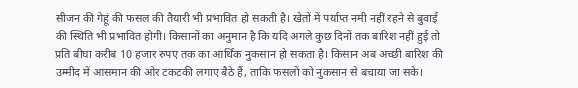सीजन की गेहूं की फसल की तैयारी भी प्रभावित हो सकती है। खेतों में पर्याप्त नमी नहीं रहने से बुवाई की स्थिति भी प्रभावित होगी। किसानों का अनुमान है कि यदि अगले कुछ दिनों तक बारिश नहीं हुई तो प्रति बीघा करीब 10 हजार रुपए तक का आर्थिक नुकसान हो सकता है। किसान अब अच्छी बारिश की उम्मीद में आसमान की ओर टकटकी लगाए बैठे हैं, ताकि फसलों को नुकसान से बचाया जा सके।